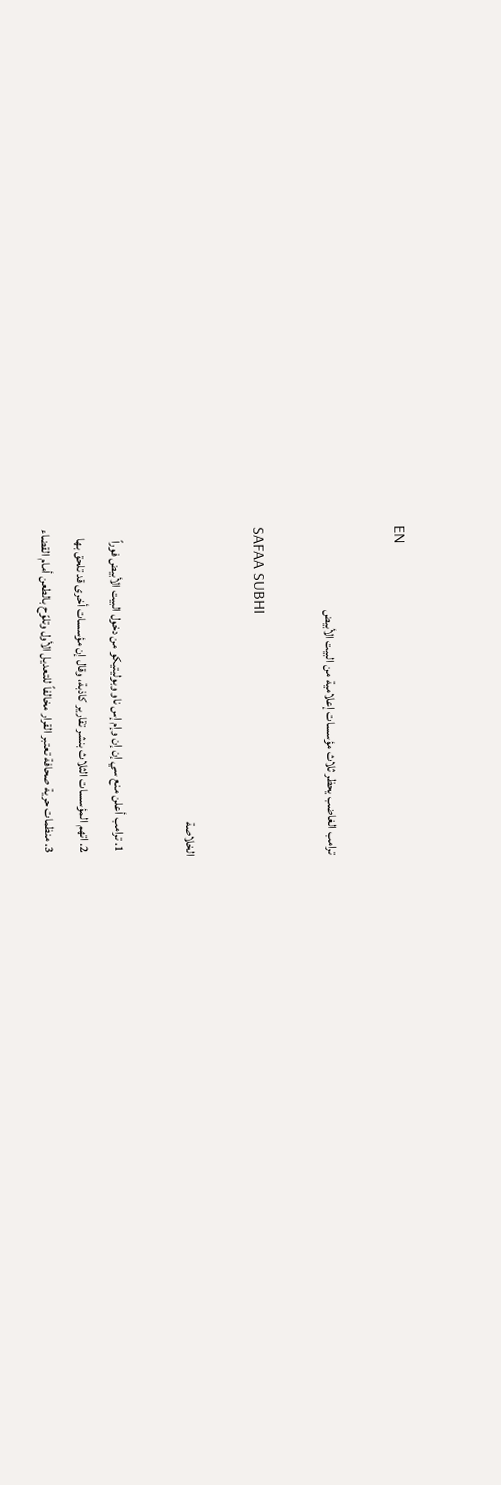EN

ترامب الغاضب يحظر ثلاث مؤسسات إعلامية من البيت الأبيض

SAFAA SUBHI

الخلاصة

  1. ترامب أعلن منع سي إن إن وإم إس ناو وبوليتيكو من دخول البيت الأبيض فوراً
  2. اتهم المؤسسات الثلاث بنشر تقارير كاذبة، وقال إن مؤسسات أخرى قد تلحق بها
  3. منظمات حرية صحافة تعتبر القرار مخالفاً للتعديل الأول وتلوّح بالطعن أمام القضاء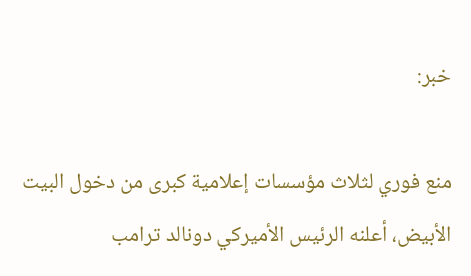خبر:

منع فوري لثلاث مؤسسات إعلامية كبرى من دخول البيت الأبيض، أعلنه الرئيس الأميركي دونالد ترامب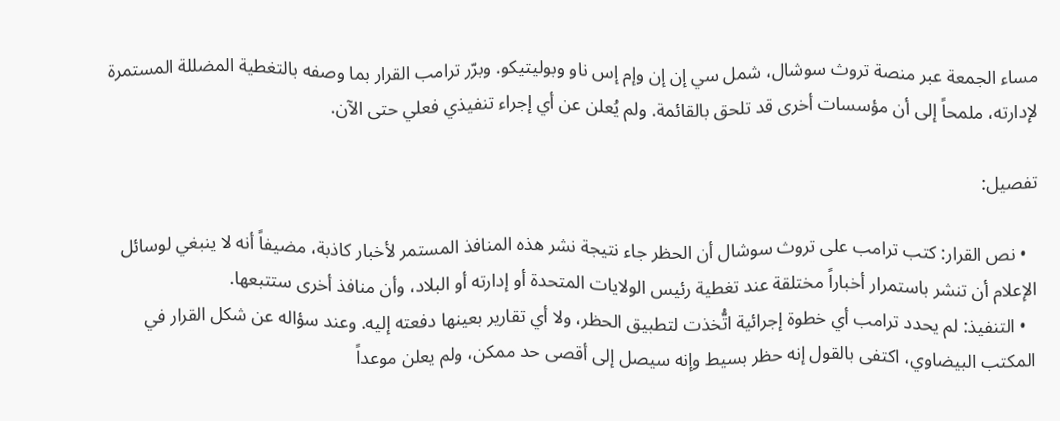مساء الجمعة عبر منصة تروث سوشال، شمل سي إن إن وإم إس ناو وبوليتيكو. وبرّر ترامب القرار بما وصفه بالتغطية المضللة المستمرة لإدارته، ملمحاً إلى أن مؤسسات أخرى قد تلحق بالقائمة. ولم يُعلن عن أي إجراء تنفيذي فعلي حتى الآن.

تفصيل:

  • نص القرار: كتب ترامب على تروث سوشال أن الحظر جاء نتيجة نشر هذه المنافذ المستمر لأخبار كاذبة، مضيفاً أنه لا ينبغي لوسائل الإعلام أن تنشر باستمرار أخباراً مختلقة عند تغطية رئيس الولايات المتحدة أو إدارته أو البلاد، وأن منافذ أخرى ستتبعها.
  • التنفيذ: لم يحدد ترامب أي خطوة إجرائية اتُّخذت لتطبيق الحظر، ولا أي تقارير بعينها دفعته إليه. وعند سؤاله عن شكل القرار في المكتب البيضاوي، اكتفى بالقول إنه حظر بسيط وإنه سيصل إلى أقصى حد ممكن، ولم يعلن موعداً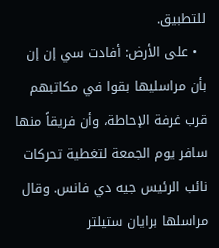للتطبيق.
  • على الأرض: أفادت سي إن إن بأن مراسليها بقوا في مكاتبهم قرب غرفة الإحاطة، وأن فريقاً منها سافر يوم الجمعة لتغطية تحركات نائب الرئيس جيه دي فانس. وقال مراسلها برايان ستيلتر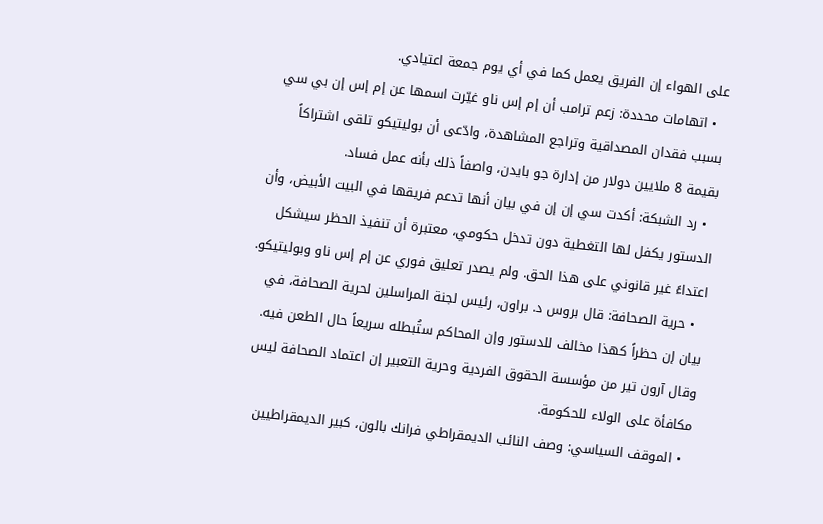على الهواء إن الفريق يعمل كما في أي يوم جمعة اعتيادي.
  • اتهامات محددة: زعم ترامب أن إم إس ناو غيّرت اسمها عن إم إس إن بي سي بسبب فقدان المصداقية وتراجع المشاهدة، وادّعى أن بوليتيكو تلقى اشتراكاً بقيمة 8 ملايين دولار من إدارة جو بايدن، واصفاً ذلك بأنه عمل فساد.
  • رد الشبكة: أكدت سي إن إن في بيان أنها تدعم فريقها في البيت الأبيض، وأن الدستور يكفل لها التغطية دون تدخل حكومي، معتبرة أن تنفيذ الحظر سيشكل اعتداءً غير قانوني على هذا الحق. ولم يصدر تعليق فوري عن إم إس ناو وبوليتيكو.
  • حرية الصحافة: قال بروس د. براون، رئيس لجنة المراسلين لحرية الصحافة، في بيان إن حظراً كهذا مخالف للدستور وإن المحاكم ستُبطله سريعاً حال الطعن فيه. وقال آرون تير من مؤسسة الحقوق الفردية وحرية التعبير إن اعتماد الصحافة ليس مكافأة على الولاء للحكومة.
  • الموقف السياسي: وصف النائب الديمقراطي فرانك بالون، كبير الديمقراطيين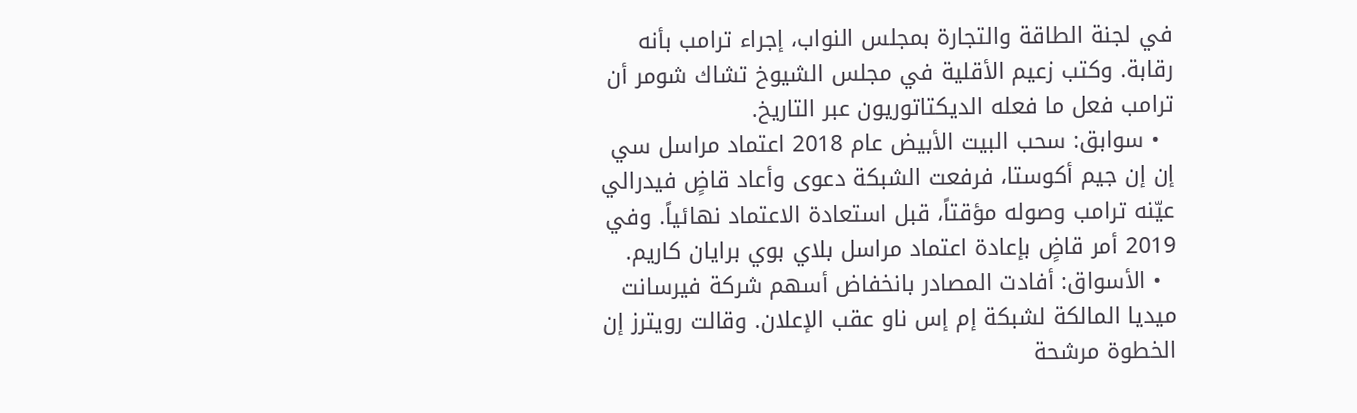في لجنة الطاقة والتجارة بمجلس النواب، إجراء ترامب بأنه رقابة. وكتب زعيم الأقلية في مجلس الشيوخ تشاك شومر أن ترامب فعل ما فعله الديكتاتوريون عبر التاريخ.
  • سوابق: سحب البيت الأبيض عام 2018 اعتماد مراسل سي إن إن جيم أكوستا، فرفعت الشبكة دعوى وأعاد قاضٍ فيدرالي عيّنه ترامب وصوله مؤقتاً، قبل استعادة الاعتماد نهائياً. وفي 2019 أمر قاضٍ بإعادة اعتماد مراسل بلاي بوي برايان كاريم.
  • الأسواق: أفادت المصادر بانخفاض أسهم شركة فيرسانت ميديا المالكة لشبكة إم إس ناو عقب الإعلان. وقالت رويترز إن الخطوة مرشحة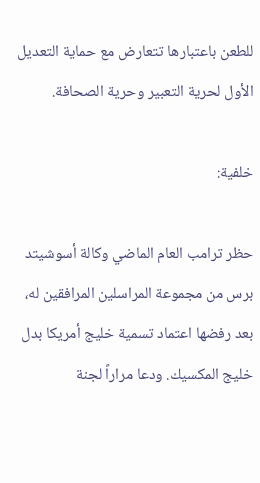للطعن باعتبارها تتعارض مع حماية التعديل الأول لحرية التعبير وحرية الصحافة.

خلفية:

حظر ترامب العام الماضي وكالة أسوشيتد برس من مجموعة المراسلين المرافقين له، بعد رفضها اعتماد تسمية خليج أمريكا بدل خليج المكسيك. ودعا مراراً لجنة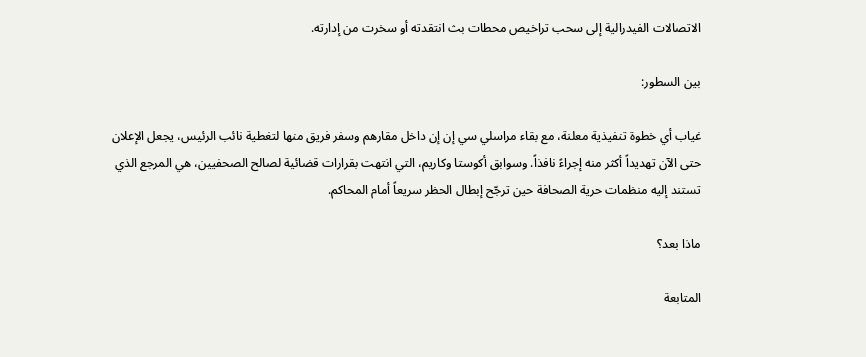الاتصالات الفيدرالية إلى سحب تراخيص محطات بث انتقدته أو سخرت من إدارته.

بين السطور:

غياب أي خطوة تنفيذية معلنة، مع بقاء مراسلي سي إن إن داخل مقارهم وسفر فريق منها لتغطية نائب الرئيس، يجعل الإعلان حتى الآن تهديداً أكثر منه إجراءً نافذاً. وسوابق أكوستا وكاريم، التي انتهت بقرارات قضائية لصالح الصحفيين، هي المرجع الذي تستند إليه منظمات حرية الصحافة حين ترجّح إبطال الحظر سريعاً أمام المحاكم.

ماذا بعد؟

المتابعة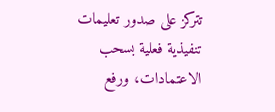تتركز على صدور تعليمات تنفيذية فعلية بسحب الاعتمادات، ورفع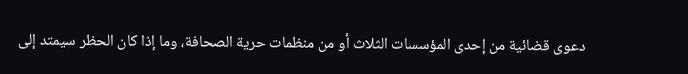دعوى قضائية من إحدى المؤسسات الثلاث أو من منظمات حرية الصحافة، وما إذا كان الحظر سيمتد إلى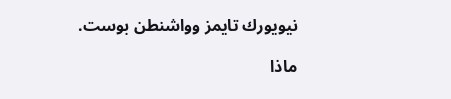نيويورك تايمز وواشنطن بوست.

ماذا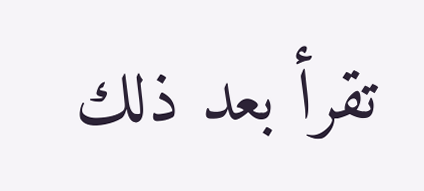تقرأ بعد ذلك